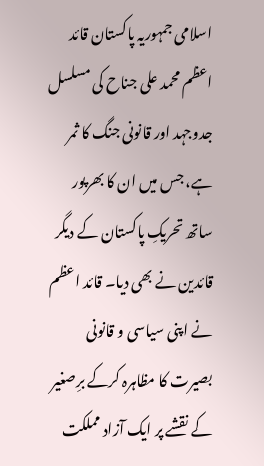اسلامی جمہوریہ پاکستان قائد اعظم محمد علی جناح کی مسلسل جدوجہد اور قانونی جنگ کا ثمر ہے، جس میں ان کا بھرپور ساتھ تحریکِ پاکستان کے دیگر قائدین نے بھی دیا۔ قائد اعظم نے اپنی سیاسی و قانونی بصیرت کا مظاہرہ کرکے برِصغیر کے نقشے پر ایک آزاد مملکت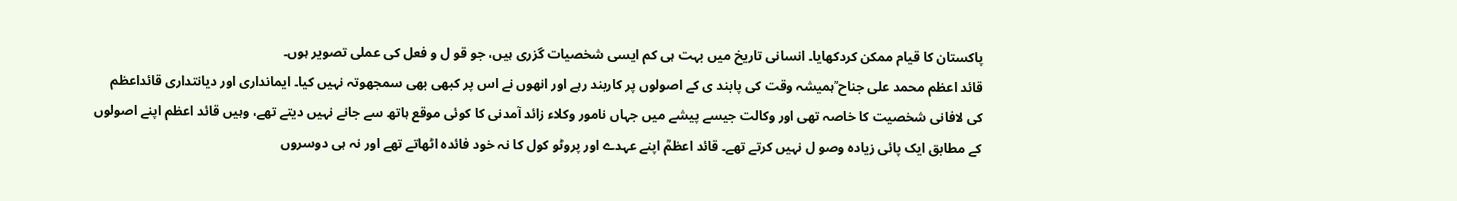پاکستان کا قیام ممکن کردکھایا۔ انسانی تاریخ میں بہت ہی کم ایسی شخصیات گزری ہیں، جو قو ل و فعل کی عملی تصویر ہوں۔
قائد اعظم محمد علی جناح ؒہمیشہ وقت کی پابند ی کے اصولوں پر کاربند رہے اور انھوں نے اس پر کبھی بھی سمجھوتہ نہیں کیا۔ ایمانداری اور دیانتداری قائداعظم کی لافانی شخصیت کا خاصہ تھی اور وکالت جیسے پیشے میں جہاں نامور وکلاء زائد آمدنی کا کوئی موقع ہاتھ سے جانے نہیں دیتے تھے، وہیں قائد اعظم اپنے اصولوں کے مطابق ایک پائی زیادہ وصو ل نہیں کرتے تھے۔ قائد اعظمؒ اپنے عہدے اور پروٹو کول کا نہ خود فائدہ اٹھاتے تھے اور نہ ہی دوسروں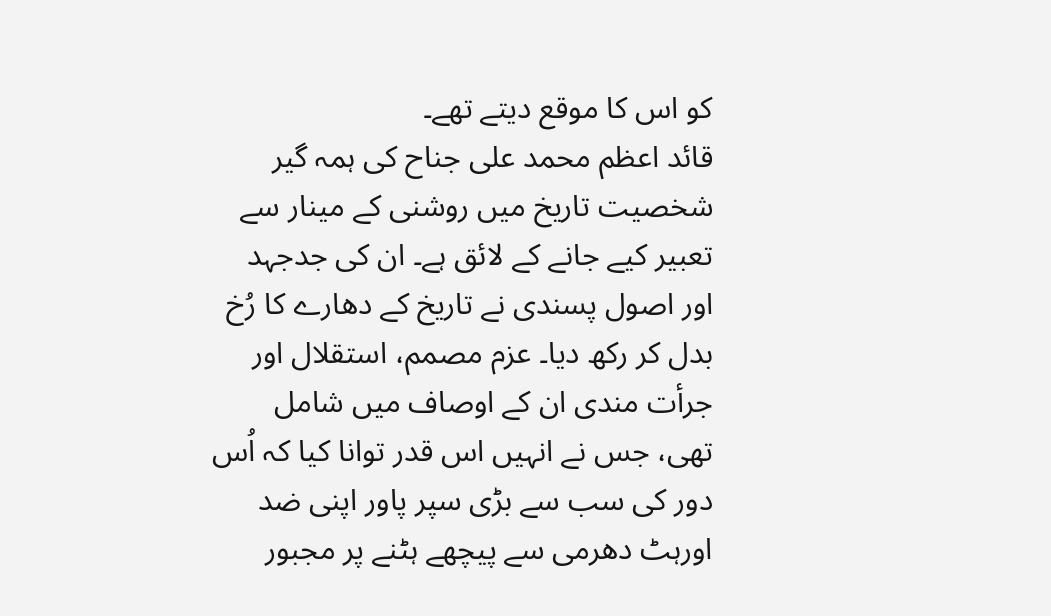کو اس کا موقع دیتے تھے۔
قائد اعظم محمد علی جناح کی ہمہ گیر شخصیت تاریخ میں روشنی کے مینار سے تعبیر کیے جانے کے لائق ہے۔ ان کی جدجہد اور اصول پسندی نے تاریخ کے دھارے کا رُخ بدل کر رکھ دیا۔ عزم مصمم، استقلال اور جرأت مندی ان کے اوصاف میں شامل تھی، جس نے انہیں اس قدر توانا کیا کہ اُس دور کی سب سے بڑی سپر پاور اپنی ضد اورہٹ دھرمی سے پیچھے ہٹنے پر مجبور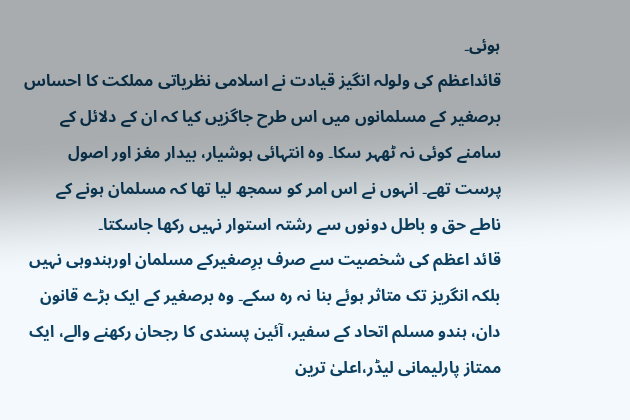ہوئی۔
قائداعظم کی ولولہ انگیز قیادت نے اسلامی نظریاتی مملکت کا احساس برصغیر کے مسلمانوں میں اس طرح جاگزیں کیا کہ ان کے دلائل کے سامنے کوئی نہ ٹھہر سکا۔ وہ انتہائی ہوشیار، بیدار مغز اور اصول پرست تھے۔ انہوں نے اس امر کو سمجھ لیا تھا کہ مسلمان ہونے کے ناطے حق و باطل دونوں سے رشتہ استوار نہیں رکھا جاسکتا۔
قائد اعظم کی شخصیت سے صرف برِصغیرکے مسلمان اورہندوہی نہیں بلکہ انگریز تک متاثر ہوئے بنا نہ رہ سکے۔ وہ برصغیر کے ایک بڑے قانون دان، ہندو مسلم اتحاد کے سفیر، آئین پسندی کا رجحان رکھنے والے، ایک ممتاز پارلیمانی لیڈر،اعلیٰ ترین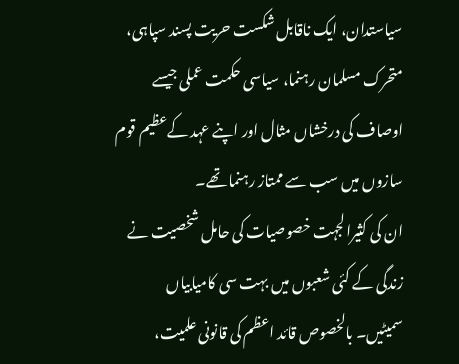سیاستدان، ایک ناقابل شکست حریت پسند سپاہی، متحرک مسلمان رہنما، سیاسی حکمت عملی جیسے اوصاف کی درخشاں مثال اور اپنے عہد کےعظیم قوم سازوں میں سب سے ممتاز رہنما تھے۔
ان کی کثیرالجہت خصوصیات کی حامل شخصیت نے زندگی کے کئی شعبوں میں بہت سی کامیابیاں سمیٹیں۔ بالخصوص قائد اعظم کی قانونی علمیت،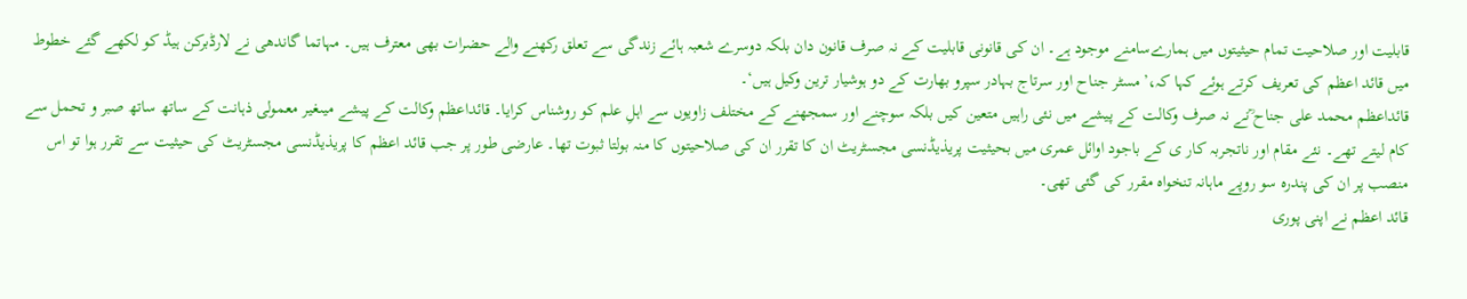قابلیت اور صلاحیت تمام حیثیتوں میں ہمارےسامنے موجود ہے۔ ان کی قانونی قابلیت کے نہ صرف قانون دان بلکہ دوسرے شعبہ ہائے زندگی سے تعلق رکھنے والے حضرات بھی معترف ہیں۔ مہاتما گاندھی نے لارڈبرکن ہیڈ کو لکھے گئے خطوط میں قائد اعظم کی تعریف کرتے ہوئے کہا کہ،’مسٹر جناح اور سرتاج بہادر سپرو بھارت کے دو ہوشیار ترین وکیل ہیں‘۔
قائداعظم محمد علی جناح ؒنے نہ صرف وکالت کے پیشے میں نئی راہیں متعین کیں بلکہ سوچنے اور سمجھنے کے مختلف زاویوں سے اہلِ علم کو روشناس کرایا۔ قائداعظم وکالت کے پیشے میںغیر معمولی ذہانت کے ساتھ ساتھ صبر و تحمل سے کام لیتے تھے۔ نئے مقام اور ناتجربہ کار ی کے باجود اوائل عمری میں بحیثیت پریذیڈنسی مجسٹریٹ ان کا تقرر ان کی صلاحیتوں کا منہ بولتا ثبوت تھا۔ عارضی طور پر جب قائد اعظم کا پریذیڈنسی مجسٹریٹ کی حیثیت سے تقرر ہوا تو اس منصب پر ان کی پندرہ سو روپے ماہانہ تنخواہ مقرر کی گئی تھی۔
قائد اعظم نے اپنی پوری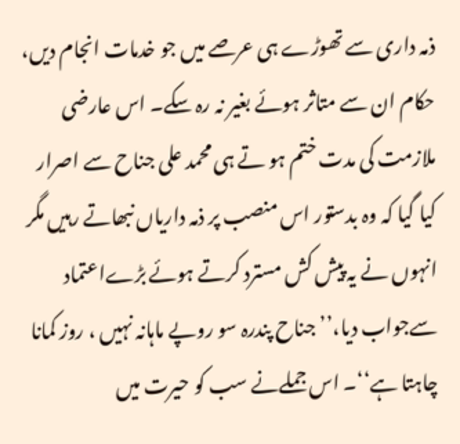ذمہ داری سے تھوڑے ہی عرصے میں جو خدمات انجام دیں، حکام ان سے متاثر ہوئے بغیر نہ رہ سکے۔ اس عارضی ملازمت کی مدت ختم ہو تے ہی محمد علی جناح سے اصرار کیا گیا کہ وہ بدستور اس منصب پر ذمہ داریاں نبھاتے رہیں مگر انہوں نے یہ پیش کش مسترد کرتے ہوئے بڑےاعتماد سےجواب دیا،’’جناح پندرہ سو روپے ماہانہ نہیں ، روز کمانا چاہتا ہے‘‘۔ اس جملےنے سب کو حیرت میں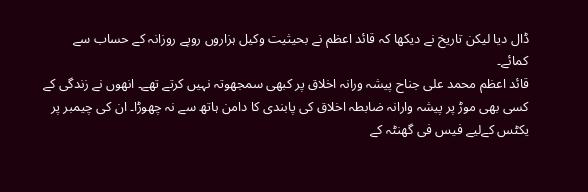ڈال دیا لیکن تاریخ نے دیکھا کہ قائد اعظم نے بحیثیت وکیل ہزاروں روپے روزانہ کے حساب سے کمائے۔
قائد اعظم محمد علی جناح پیشہ ورانہ اخلاق پر کبھی سمجھوتہ نہیں کرتے تھے۔ انھوں نے زندگی کے کسی بھی موڑ پر پیشہ وارانہ ضابطہ اخلاق کی پابندی کا دامن ہاتھ سے نہ چھوڑا۔ ان کی چیمبر پر یکٹس کےلیے فیس فی گھنٹہ کے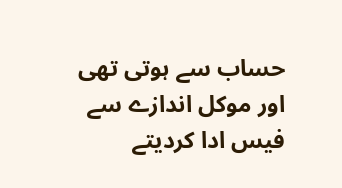حساب سے ہوتی تھی اور موکل اندازے سے فیس ادا کردیتے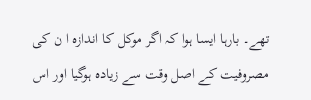تھے۔ بارہا ایسا ہوا کہ اگر موکل کا اندازہ ا ن کی مصروفیت کے اصل وقت سے زیادہ ہوگیا اور اس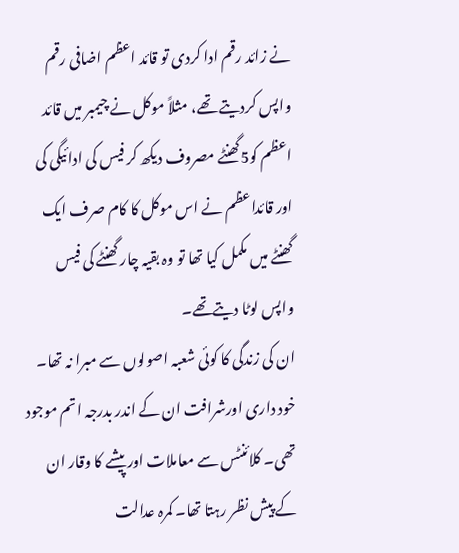نے زائد رقم ادا کردی تو قائد اعظم اضافی رقم واپس کردیتے تھے، مثلاً موکل نے چیمبر میں قائد اعظم کو5گھنٹے مصروف دیکھ کر فیس کی ادائیگی کی اور قائداعظم نے اس موکل کا کام صرف ایک گھنٹے میں مکمل کیا تھا تو وہ بقیہ چار گھنٹے کی فیس واپس لوٹا دیتےتھے۔
ان کی زندگی کا کوئی شعبہ اصولوں سے مبرا نہ تھا۔ خود داری اورشرافت ان کے اندر بدرجہ اتم موجود تھی۔ کلائنٹس سے معاملات اور پیشے کا وقار ان کے پیش نظر رہتا تھا۔ کمرہ عدالت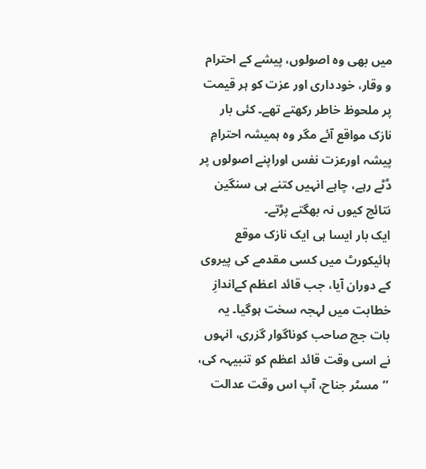میں بھی وہ اصولوں، پیشے کے احترام و وقار، خودداری اور عزت کو ہر قیمت پر ملحوظ خاطر رکھتے تھے۔ کئی بار نازک مواقع آئے مگر وہ ہمیشہ احترامِ پیشہ اورعزت نفس اوراپنے اصولوں پر ڈٹے رہے، چاہے انہیں کتنے ہی سنگین نتائج کیوں نہ بھگتے پڑتے۔
ایک بار ایسا ہی ایک نازک موقع ہائیکورٹ میں کسی مقدمے کی پیروی کے دوران آیا، جب قائد اعظم کےاندازِ خطابت میں لہجہ سخت ہوگیا۔ یہ بات جج صاحب کوناگوار گزری، انہوں نے اسی وقت قائد اعظم کو تنبیہہ کی، ’’مسٹر جناح، آپ اس وقت عدالت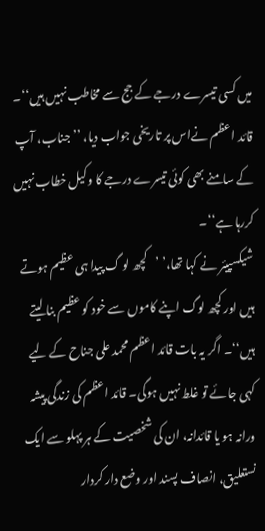میں کسی تیسرے درجے کے جج سے مخاطب نہیں ہیں‘‘۔ قائد اعظم نےاس پر تاریخی جواب دیا، ’’جناب، آپ کے سامنے بھی کوئی تیسرے درجے کا وکیل خطاب نہیں کررہا ہے‘‘۔
شیکسپیئر نے کہا تھا،’ ’کچھ لو گ پیدا ہی عظیم ہوتے ہیں اور کچھ لوگ اپنے کاموں سے خود کو عظیم بنا لیتے ہیں‘‘۔ اگر یہ بات قائد اعظم محمد علی جناح کے لیے کہی جائے تو غلط نہیں ہوگی۔ قائد اعظم کی زندگی پیشہ ورانہ ہو یا قائدانہ، ان کی شخصیت کے ہر پہلو سے ایک نستعلیق، انصاف پسند اور وضع دار کردار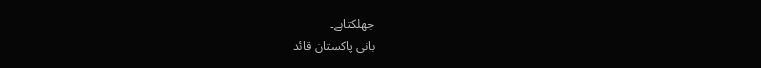جھلکتاہے۔
بانی پاکستان قائد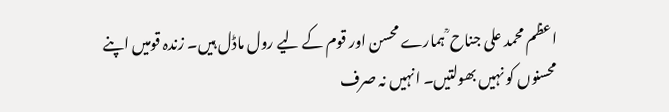اعظم محمد علی جناح ؒ ہمارے محسن اور قوم کے لیے رول ماڈل ہیں۔ زندہ قومیں اپنے محسنوں کو نہیں بھولتیں۔ انہیں نہ صرف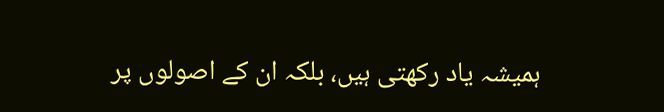ہمیشہ یاد رکھتی ہیں، بلکہ ان کے اصولوں پر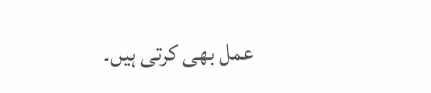عمل بھی کرتی ہیں۔